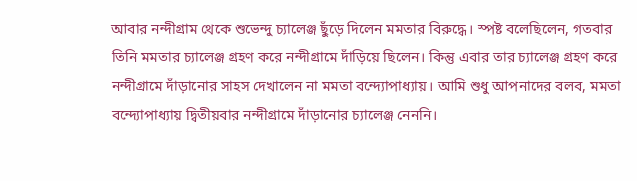আবার নন্দীগ্রাম থেকে শুভেন্দু চ্যালেঞ্জ ছুঁড়ে দিলেন মমতার বিরুদ্ধে। স্পষ্ট বলেছিলেন, গতবার তিনি মমতার চ্যালেঞ্জ গ্রহণ করে নন্দীগ্রামে দাঁড়িয়ে ছিলেন। কিন্তু এবার তার চ্যালেঞ্জ গ্রহণ করে নন্দীগ্রামে দাঁড়ানোর সাহস দেখালেন না মমতা বন্দ্যোপাধ্যায়। আমি শুধু আপনাদের বলব, মমতা বন্দ্যোপাধ্যায় দ্বিতীয়বার নন্দীগ্রামে দাঁড়ানোর চ্যালেঞ্জ নেননি।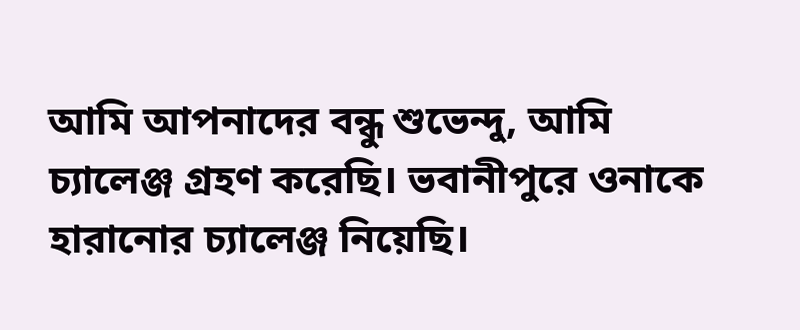আমি আপনাদের বন্ধু শুভেন্দু, আমি চ্যালেঞ্জ গ্রহণ করেছি। ভবানীপুরে ওনাকে হারানোর চ্যালেঞ্জ নিয়েছি।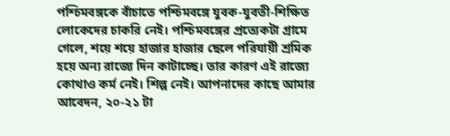পশ্চিমবঙ্গকে বাঁচাতে পশ্চিমবঙ্গে যুবক-যুবতী-শিক্ষিত লোকেদের চাকরি নেই। পশ্চিমবঙ্গের প্রত্যেকটা গ্রামে গেলে, শয়ে শয়ে হাজার হাজার ছেলে পরিযায়ী শ্রমিক হয়ে অন্য রাজ্যে দিন কাটাচ্ছে। তার কারণ এই রাজ্যে কোথাও কর্ম নেই। শিল্প নেই। আপনাদের কাছে আমার আবেদন, ২০-২১ টা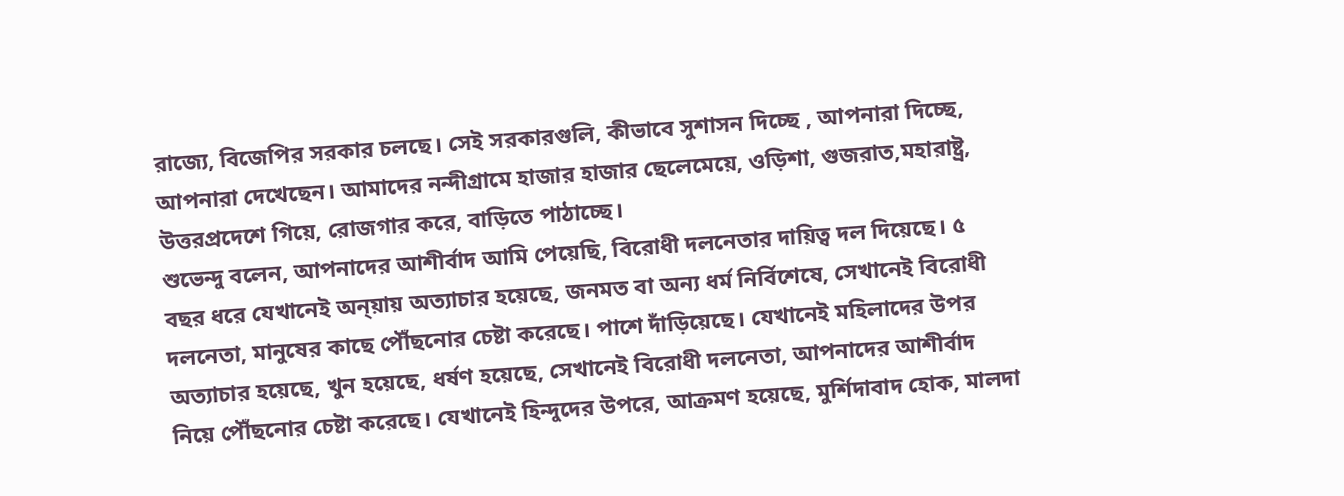রাজ্যে, বিজেপির সরকার চলছে। সেই সরকারগুলি, কীভাবে সুশাসন দিচ্ছে , আপনারা দিচ্ছে, আপনারা দেখেছেন। আমাদের নন্দীগ্রামে হাজার হাজার ছেলেমেয়ে, ওড়িশা, গুজরাত,মহারাষ্ট্র, উত্তরপ্রদেশে গিয়ে, রোজগার করে, বাড়িতে পাঠাচ্ছে।
শুভেন্দু বলেন, আপনাদের আশীর্বাদ আমি পেয়েছি, বিরোধী দলনেতার দায়িত্ব দল দিয়েছে। ৫ বছর ধরে যেখানেই অন্য়ায় অত্যাচার হয়েছে, জনমত বা অন্য ধর্ম নির্বিশেষে, সেখানেই বিরোধী দলনেতা, মানুষের কাছে পৌঁছনোর চেষ্টা করেছে। পাশে দাঁড়িয়েছে। যেখানেই মহিলাদের উপর অত্যাচার হয়েছে, খুন হয়েছে, ধর্ষণ হয়েছে, সেখানেই বিরোধী দলনেতা, আপনাদের আশীর্বাদ নিয়ে পৌঁছনোর চেষ্টা করেছে। যেখানেই হিন্দুদের উপরে, আক্রমণ হয়েছে, মুর্শিদাবাদ হোক, মালদা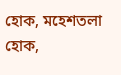হোক, মহেশতলা হোক,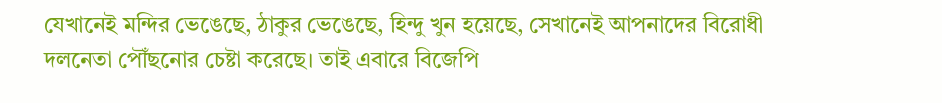যেখানেই মন্দির ভেঙেছে, ঠাকুর ভেঙেছে, হিন্দু খুন হয়েছে, সেখানেই আপনাদের বিরোধী দলনেতা পৌঁছনোর চেষ্টা করেছে। তাই এবারে বিজেপি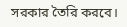সরকার তৈরি করবে।